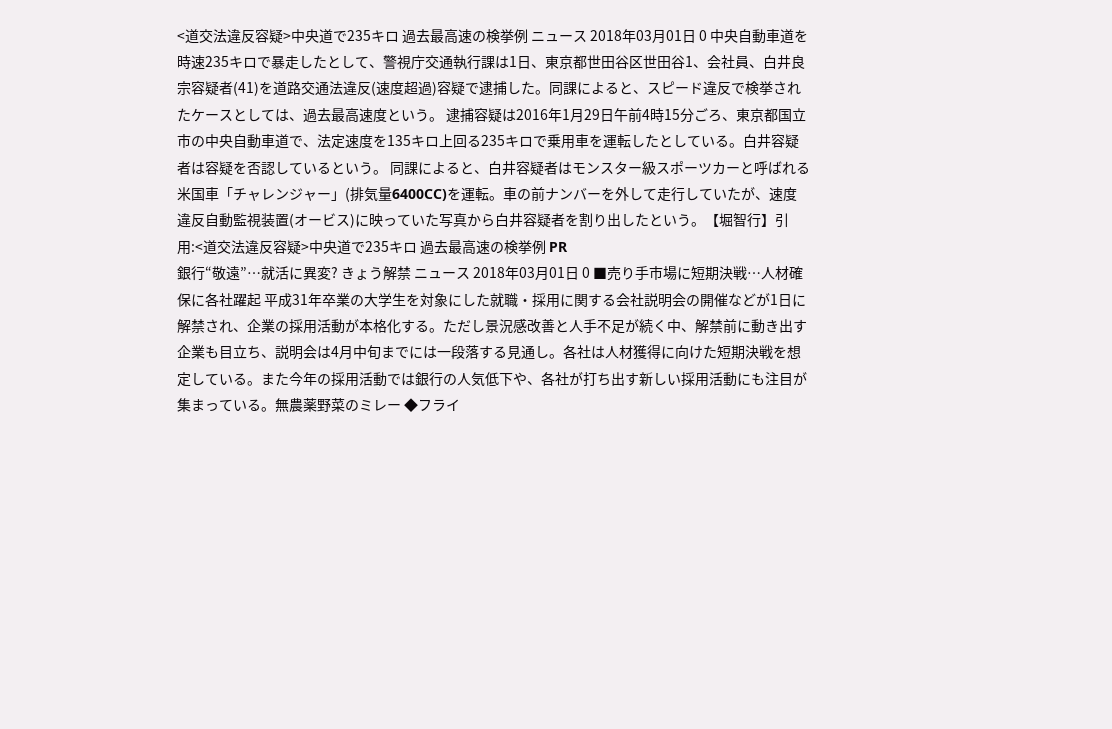<道交法違反容疑>中央道で235キロ 過去最高速の検挙例 ニュース 2018年03月01日 0 中央自動車道を時速235キロで暴走したとして、警視庁交通執行課は1日、東京都世田谷区世田谷1、会社員、白井良宗容疑者(41)を道路交通法違反(速度超過)容疑で逮捕した。同課によると、スピード違反で検挙されたケースとしては、過去最高速度という。 逮捕容疑は2016年1月29日午前4時15分ごろ、東京都国立市の中央自動車道で、法定速度を135キロ上回る235キロで乗用車を運転したとしている。白井容疑者は容疑を否認しているという。 同課によると、白井容疑者はモンスター級スポーツカーと呼ばれる米国車「チャレンジャー」(排気量6400CC)を運転。車の前ナンバーを外して走行していたが、速度違反自動監視装置(オービス)に映っていた写真から白井容疑者を割り出したという。【堀智行】引用:<道交法違反容疑>中央道で235キロ 過去最高速の検挙例 PR
銀行“敬遠”…就活に異変? きょう解禁 ニュース 2018年03月01日 0 ■売り手市場に短期決戦…人材確保に各社躍起 平成31年卒業の大学生を対象にした就職・採用に関する会社説明会の開催などが1日に解禁され、企業の採用活動が本格化する。ただし景況感改善と人手不足が続く中、解禁前に動き出す企業も目立ち、説明会は4月中旬までには一段落する見通し。各社は人材獲得に向けた短期決戦を想定している。また今年の採用活動では銀行の人気低下や、各社が打ち出す新しい採用活動にも注目が集まっている。無農薬野菜のミレー ◆フライ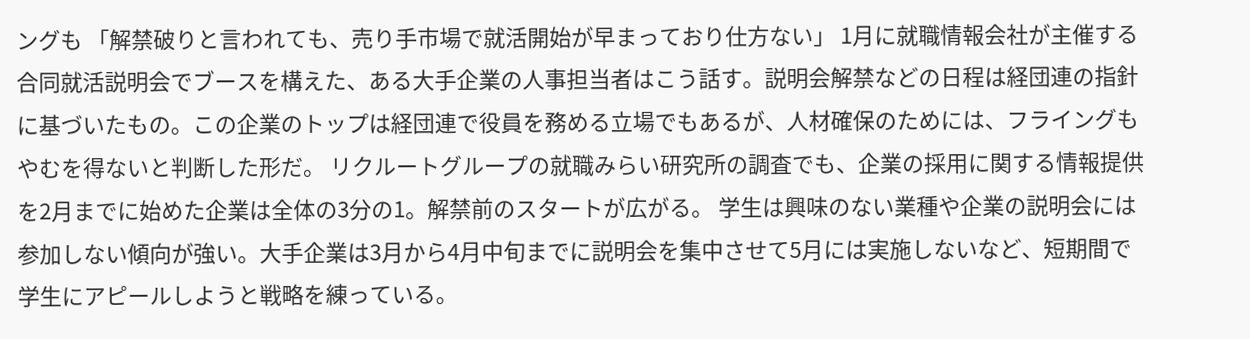ングも 「解禁破りと言われても、売り手市場で就活開始が早まっており仕方ない」 1月に就職情報会社が主催する合同就活説明会でブースを構えた、ある大手企業の人事担当者はこう話す。説明会解禁などの日程は経団連の指針に基づいたもの。この企業のトップは経団連で役員を務める立場でもあるが、人材確保のためには、フライングもやむを得ないと判断した形だ。 リクルートグループの就職みらい研究所の調査でも、企業の採用に関する情報提供を2月までに始めた企業は全体の3分の1。解禁前のスタートが広がる。 学生は興味のない業種や企業の説明会には参加しない傾向が強い。大手企業は3月から4月中旬までに説明会を集中させて5月には実施しないなど、短期間で学生にアピールしようと戦略を練っている。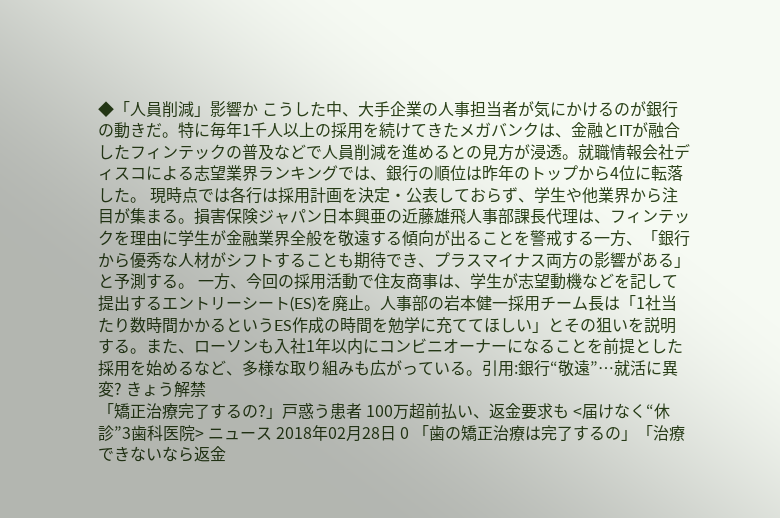◆「人員削減」影響か こうした中、大手企業の人事担当者が気にかけるのが銀行の動きだ。特に毎年1千人以上の採用を続けてきたメガバンクは、金融とITが融合したフィンテックの普及などで人員削減を進めるとの見方が浸透。就職情報会社ディスコによる志望業界ランキングでは、銀行の順位は昨年のトップから4位に転落した。 現時点では各行は採用計画を決定・公表しておらず、学生や他業界から注目が集まる。損害保険ジャパン日本興亜の近藤雄飛人事部課長代理は、フィンテックを理由に学生が金融業界全般を敬遠する傾向が出ることを警戒する一方、「銀行から優秀な人材がシフトすることも期待でき、プラスマイナス両方の影響がある」と予測する。 一方、今回の採用活動で住友商事は、学生が志望動機などを記して提出するエントリーシート(ES)を廃止。人事部の岩本健一採用チーム長は「1社当たり数時間かかるというES作成の時間を勉学に充ててほしい」とその狙いを説明する。また、ローソンも入社1年以内にコンビニオーナーになることを前提とした採用を始めるなど、多様な取り組みも広がっている。引用:銀行“敬遠”…就活に異変? きょう解禁
「矯正治療完了するの?」戸惑う患者 100万超前払い、返金要求も <届けなく“休診”3歯科医院> ニュース 2018年02月28日 0 「歯の矯正治療は完了するの」「治療できないなら返金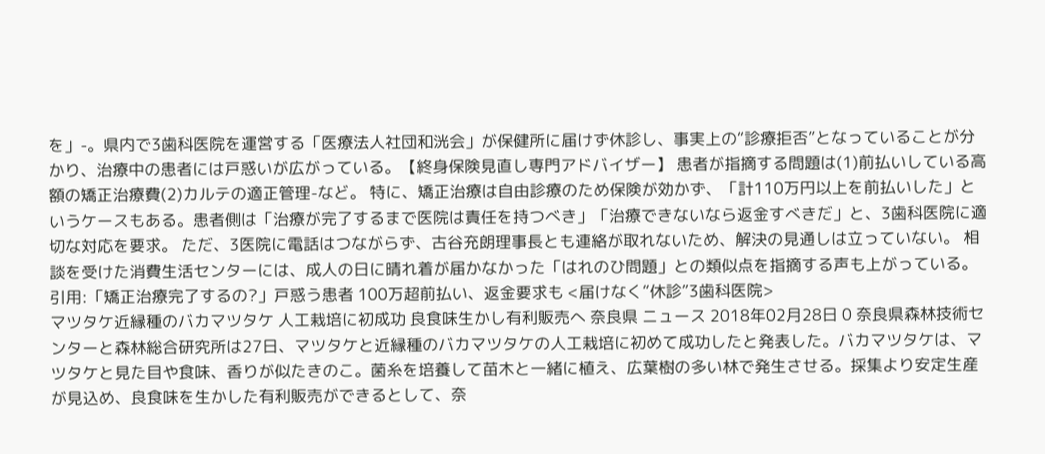を」-。県内で3歯科医院を運営する「医療法人社団和洸会」が保健所に届けず休診し、事実上の“診療拒否”となっていることが分かり、治療中の患者には戸惑いが広がっている。【終身保険見直し専門アドバイザー】 患者が指摘する問題は(1)前払いしている高額の矯正治療費(2)カルテの適正管理-など。 特に、矯正治療は自由診療のため保険が効かず、「計110万円以上を前払いした」というケースもある。患者側は「治療が完了するまで医院は責任を持つべき」「治療できないなら返金すべきだ」と、3歯科医院に適切な対応を要求。 ただ、3医院に電話はつながらず、古谷充朗理事長とも連絡が取れないため、解決の見通しは立っていない。 相談を受けた消費生活センターには、成人の日に晴れ着が届かなかった「はれのひ問題」との類似点を指摘する声も上がっている。引用:「矯正治療完了するの?」戸惑う患者 100万超前払い、返金要求も <届けなく“休診”3歯科医院>
マツタケ近縁種のバカマツタケ 人工栽培に初成功 良食味生かし有利販売へ 奈良県 ニュース 2018年02月28日 0 奈良県森林技術センターと森林総合研究所は27日、マツタケと近縁種のバカマツタケの人工栽培に初めて成功したと発表した。バカマツタケは、マツタケと見た目や食味、香りが似たきのこ。菌糸を培養して苗木と一緒に植え、広葉樹の多い林で発生させる。採集より安定生産が見込め、良食味を生かした有利販売ができるとして、奈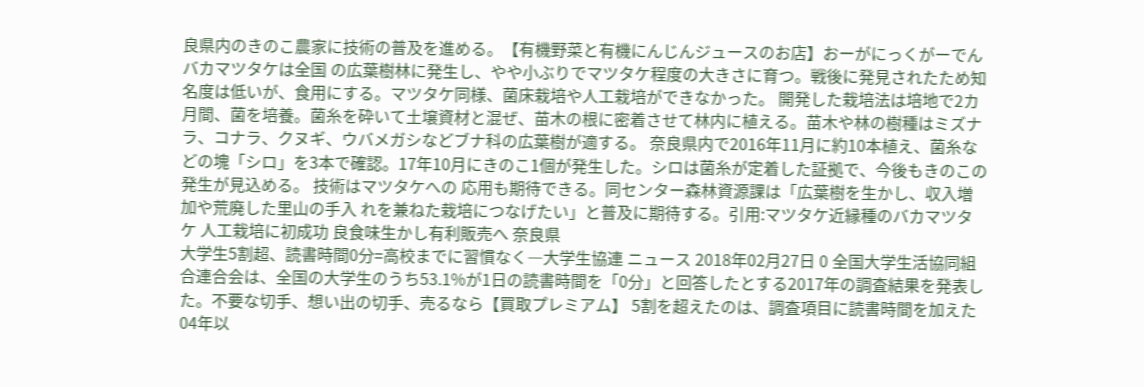良県内のきのこ農家に技術の普及を進める。【有機野菜と有機にんじんジュースのお店】おーがにっくがーでん バカマツタケは全国 の広葉樹林に発生し、やや小ぶりでマツタケ程度の大きさに育つ。戦後に発見されたため知名度は低いが、食用にする。マツタケ同様、菌床栽培や人工栽培ができなかった。 開発した栽培法は培地で2カ月間、菌を培養。菌糸を砕いて土壌資材と混ぜ、苗木の根に密着させて林内に植える。苗木や林の樹種はミズナラ、コナラ、クヌギ、ウバメガシなどブナ科の広葉樹が適する。 奈良県内で2016年11月に約10本植え、菌糸などの塊「シロ」を3本で確認。17年10月にきのこ1個が発生した。シロは菌糸が定着した証拠で、今後もきのこの発生が見込める。 技術はマツタケへの 応用も期待できる。同センター森林資源課は「広葉樹を生かし、収入増加や荒廃した里山の手入 れを兼ねた栽培につなげたい」と普及に期待する。引用:マツタケ近縁種のバカマツタケ 人工栽培に初成功 良食味生かし有利販売へ 奈良県
大学生5割超、読書時間0分=高校までに習慣なく―大学生協連 ニュース 2018年02月27日 0 全国大学生活協同組合連合会は、全国の大学生のうち53.1%が1日の読書時間を「0分」と回答したとする2017年の調査結果を発表した。不要な切手、想い出の切手、売るなら【買取プレミアム】 5割を超えたのは、調査項目に読書時間を加えた04年以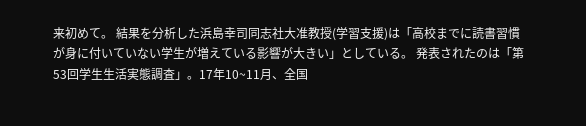来初めて。 結果を分析した浜島幸司同志社大准教授(学習支援)は「高校までに読書習慣が身に付いていない学生が増えている影響が大きい」としている。 発表されたのは「第53回学生生活実態調査」。17年10~11月、全国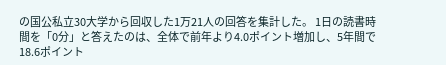の国公私立30大学から回収した1万21人の回答を集計した。 1日の読書時間を「0分」と答えたのは、全体で前年より4.0ポイント増加し、5年間で18.6ポイント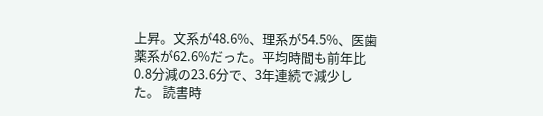上昇。文系が48.6%、理系が54.5%、医歯薬系が62.6%だった。平均時間も前年比0.8分減の23.6分で、3年連続で減少した。 読書時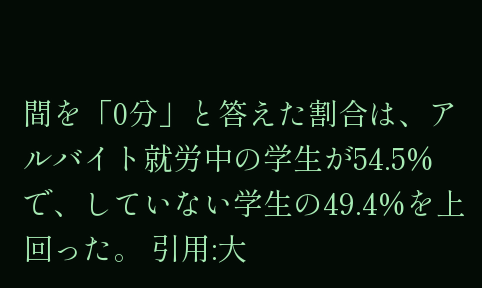間を「0分」と答えた割合は、アルバイト就労中の学生が54.5%で、していない学生の49.4%を上回った。 引用:大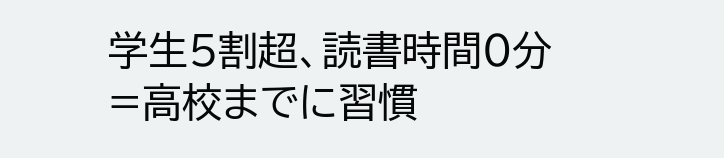学生5割超、読書時間0分=高校までに習慣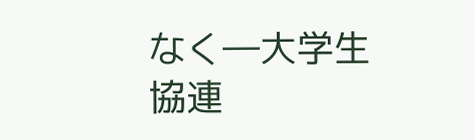なく―大学生協連